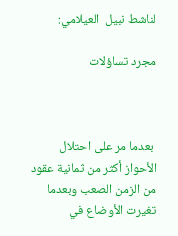لناشط نبيل  العيلامي:

مجرد تساؤلات



 بعدما مر على احتلال الأحواز أکثر من ثمانية عقود من الزمن الصعب وبعدما تغيرت الأوضاع في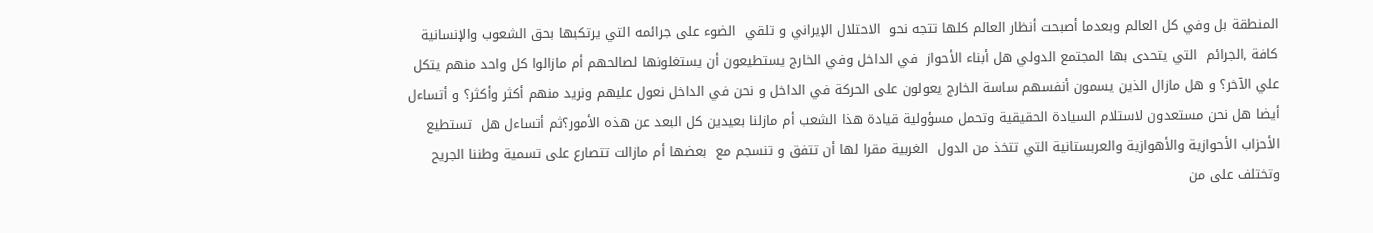المنطقة بل وفي کل العالم وبعدما أصبحت أنظار العالم کلها تتجه نحو  الاحتلال الإيراني و تلقي  الضوء على جرائمه التي يرتكبها بحق الشعوب والإنسانية كافة ,الجرائم  التي يتحدى بها المجتمع الدولي هل أبناء الأحواز  في الداخل وفي الخارج يستطيعون أن يستغلونها لصالحهم أم مازالوا کل واحد منهم يتكل  علي الآخر؟ و هل مازال الذين يسمون أنفسهم ساسة الخارج يعولون على الحرکة في الداخل و نحن في الداخل نعول عليهم ونريد منهم أکثر وأكثر؟ و أتساءل أيضا هل نحن مستعدون لاستلام السيادة الحقيقية وتحمل مسؤولية قيادة هذا الشعب أم مازلنا بعيدين کل البعد عن هذه الأمور؟ثم أتساءل هل  تستطيع الأحزاب الأحوازية والأهوازية والعربستانية التي تتخذ من الدول  الغربية مقرا لها أن تتفق و تنسجم مع  بعضها أم مازالت تتصارع على تسمية وطننا الجريح وتختلف على من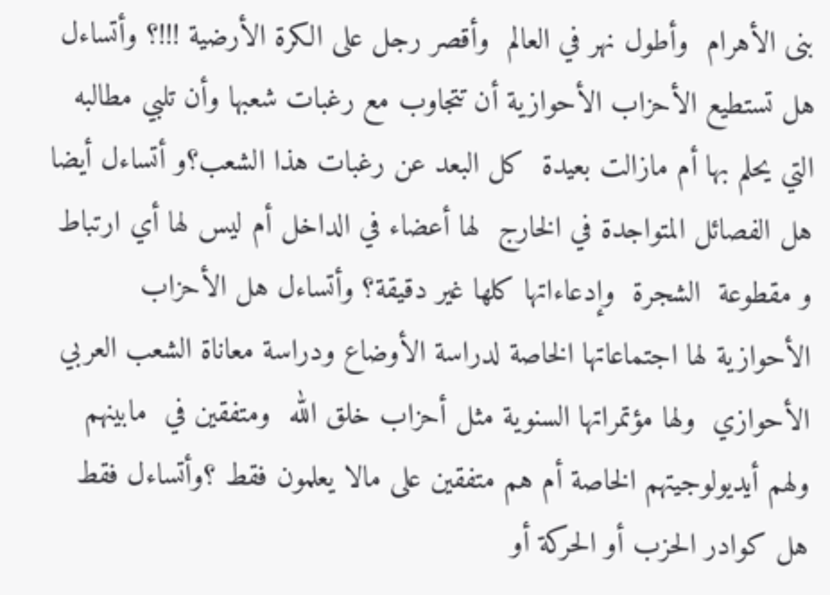بنى الأهرام  وأطول نهر في العالم  وأقصر رجل على الكرة الأرضية !!!؟ وأتساءل هل تستطيع الأحزاب الأحوازية أن تتجاوب مع رغبات شعبها وأن تلبي مطالبه التي يحلم بها أم مازالت بعيدة  كل البعد عن رغبات هذا الشعب؟و أتساءل أيضا هل الفصائل المتواجدة في الخارج  لها أعضاء في الداخل أم ليس لها أي ارتباط  و مقطوعة  الشجرة  وإدعاءاتها کلها غير دقيقة؟ وأتساءل هل الأحزاب الأحوازية لها اجتماعاتها الخاصة لدراسة الأوضاع ودراسة معاناة الشعب العربي الأحوازي  ولها مؤتمراتها السنوية مثل أحزاب خلق الله  ومتفقين في  مابينهم ولهم أيديولوجيتهم الخاصة أم هم متفقين على مالا يعلمون فقط ؟وأتساءل فقط هل کوادر الحزب أو الحرکة أو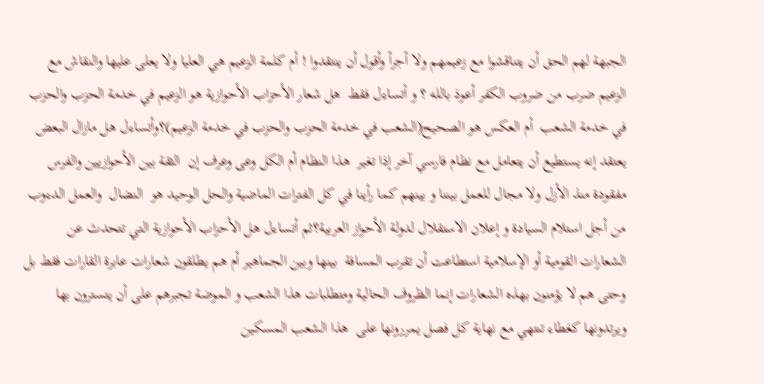الجبهة لهم الحق أن يتناقشوا مع زعيمهم ولا أجرأ وأقول أن ينتقدوا ! أم کلمة الزعيم هي العليا ولا يعلى عليها والنقاش مع الزعيم ضرب من ضروب الكفر أعوذ بالله ؟ و أتساءل فقط  هل شعار الأحزاب الأحوازية هو الزعيم في خدمة الحزب والحزب في خدمة الشعب  أم العکس هو الصحيح(الشعب في خدمة الحزب والحزب في خدمة الزعيم)؟وأتساءل هل مازال البعض يعتقد إنه يستطيع أن يتعامل مع نظام فارسي آخر إذا تغير  هذا النظام أم الکل وعى وعرف إن  الثقة بين الأحوازيين والفرس مفقودة منذ الأزل ولا مجال للعمل بيننا و بينهم کما رأينا في کل الفترات الماضية والحل الوحيد هو  النضال  والعمل الدءوب من أجل استلام السيادة و إعلان الاستقلال لدولة الأحواز العربية؟ثم أتساءل هل الأحزاب الأحوازية التي تتحدث عن الشعارات القومية أو الإسلامية استطاعت أن تقرب المسافة  بينها وبين الجماهير أم هم يطلقون شعارات عابرة القارات فقط بل وحتى هم لا يؤمنون بهذه الشعارات إنما الظروف الحالية ومتطلبات هذا الشعب و الموضة تجبرهم على أن يتسترون بها ويرتدونها کغطاء تنتهي مع نهاية كل فصل يمررونها على  هذا الشعب المسکين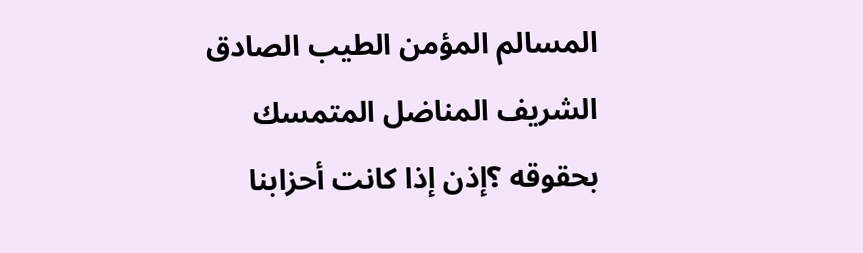المسالم المؤمن الطيب الصادق الشريف المناضل المتمسك بحقوقه ؟إذن إذا کانت أحزابنا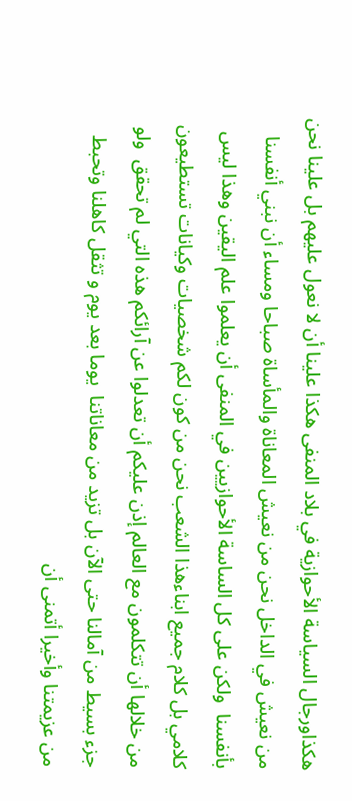هکذاورجال السياسة الأحوازية في بلاد المنفى هکذا علينا أن لا نعول عليهم بل علينا نحن من نعيش في الداخل نحن من نعيش المعاناة والمأساة صباحا ومساء أن نبني أنفسنا بأنفسنا  ولکن على کل الساسة الأحوازيين في المنفى أن يعلموا علم اليقين وهذا ليس کلامي بل کلام جميع ابناءهذا الشعب نحن من کون لکم شخصيات وکيانات تستطيعون من خلالها أن تتکلمون مع العالم إذن عليکم أن تعدلوا عن آرائکم هذه التي لم تحقق  ولو جزء بسيط من آمالنا حتى الآن بل تزيد من معاناتنا  يوما بعد يوم و تثقل كاهلنا وتحبط من عزيمتنا وأخيرا أتمنى أن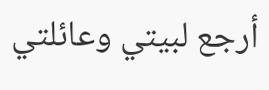أرجع لبيتي وعائلتي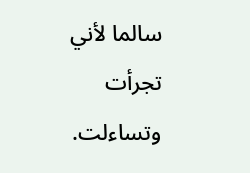سالما لأني تجرأت وتساءلت.